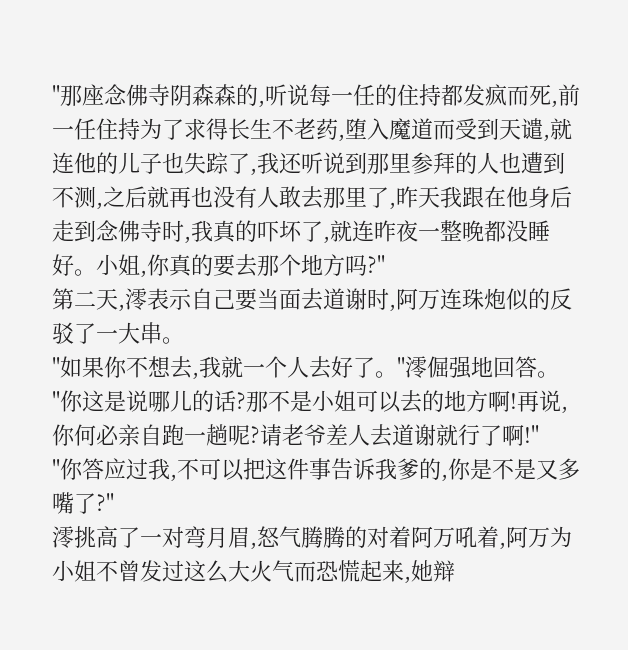"那座念佛寺阴森森的,听说每一任的住持都发疯而死,前一任住持为了求得长生不老药,堕入魔道而受到天谴,就连他的儿子也失踪了,我还听说到那里参拜的人也遭到不测,之后就再也没有人敢去那里了,昨天我跟在他身后走到念佛寺时,我真的吓坏了,就连昨夜一整晚都没睡好。小姐,你真的要去那个地方吗?"
第二天,澪表示自己要当面去道谢时,阿万连珠炮似的反驳了一大串。
"如果你不想去,我就一个人去好了。"澪倔强地回答。
"你这是说哪儿的话?那不是小姐可以去的地方啊!再说,你何必亲自跑一趟呢?请老爷差人去道谢就行了啊!"
"你答应过我,不可以把这件事告诉我爹的,你是不是又多嘴了?"
澪挑高了一对弯月眉,怒气腾腾的对着阿万吼着,阿万为小姐不曾发过这么大火气而恐慌起来,她辩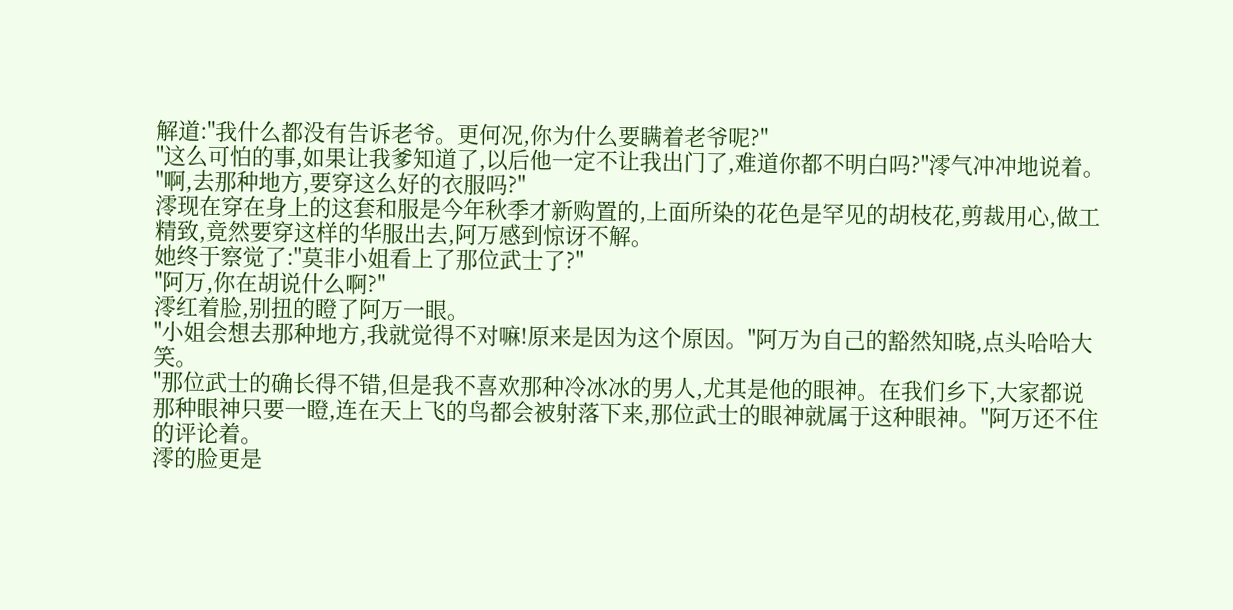解道:"我什么都没有告诉老爷。更何况,你为什么要瞒着老爷呢?"
"这么可怕的事,如果让我爹知道了,以后他一定不让我出门了,难道你都不明白吗?"澪气冲冲地说着。
"啊,去那种地方,要穿这么好的衣服吗?"
澪现在穿在身上的这套和服是今年秋季才新购置的,上面所染的花色是罕见的胡枝花,剪裁用心,做工精致,竟然要穿这样的华服出去,阿万感到惊讶不解。
她终于察觉了:"莫非小姐看上了那位武士了?"
"阿万,你在胡说什么啊?"
澪红着脸,别扭的瞪了阿万一眼。
"小姐会想去那种地方,我就觉得不对嘛!原来是因为这个原因。"阿万为自己的豁然知晓,点头哈哈大笑。
"那位武士的确长得不错,但是我不喜欢那种冷冰冰的男人,尤其是他的眼神。在我们乡下,大家都说那种眼神只要一瞪,连在天上飞的鸟都会被射落下来,那位武士的眼神就属于这种眼神。"阿万还不住的评论着。
澪的脸更是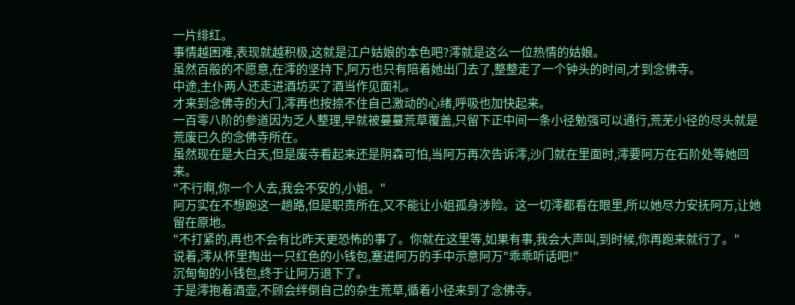一片绯红。
事情越困难,表现就越积极,这就是江户姑娘的本色吧?澪就是这么一位热情的姑娘。
虽然百般的不愿意,在澪的坚持下,阿万也只有陪着她出门去了,整整走了一个钟头的时间,才到念佛寺。
中途,主仆两人还走进酒坊买了酒当作见面礼。
才来到念佛寺的大门,澪再也按捺不住自己激动的心绪,呼吸也加快起来。
一百零八阶的参道因为乏人整理,早就被蔓蔓荒草覆盖,只留下正中间一条小径勉强可以通行,荒芜小径的尽头就是荒废已久的念佛寺所在。
虽然现在是大白天,但是废寺看起来还是阴森可怕,当阿万再次告诉澪,沙门就在里面时,澪要阿万在石阶处等她回来。
"不行啊,你一个人去,我会不安的,小姐。"
阿万实在不想跑这一趟路,但是职责所在,又不能让小姐孤身涉险。这一切澪都看在眼里,所以她尽力安抚阿万,让她留在原地。
"不打紧的,再也不会有比昨天更恐怖的事了。你就在这里等,如果有事,我会大声叫,到时候,你再跑来就行了。"
说着,澪从怀里掏出一只红色的小钱包,塞进阿万的手中示意阿万"乖乖听话吧!"
沉甸甸的小钱包,终于让阿万退下了。
于是澪抱着酒壶,不顾会绊倒自己的杂生荒草,循着小径来到了念佛寺。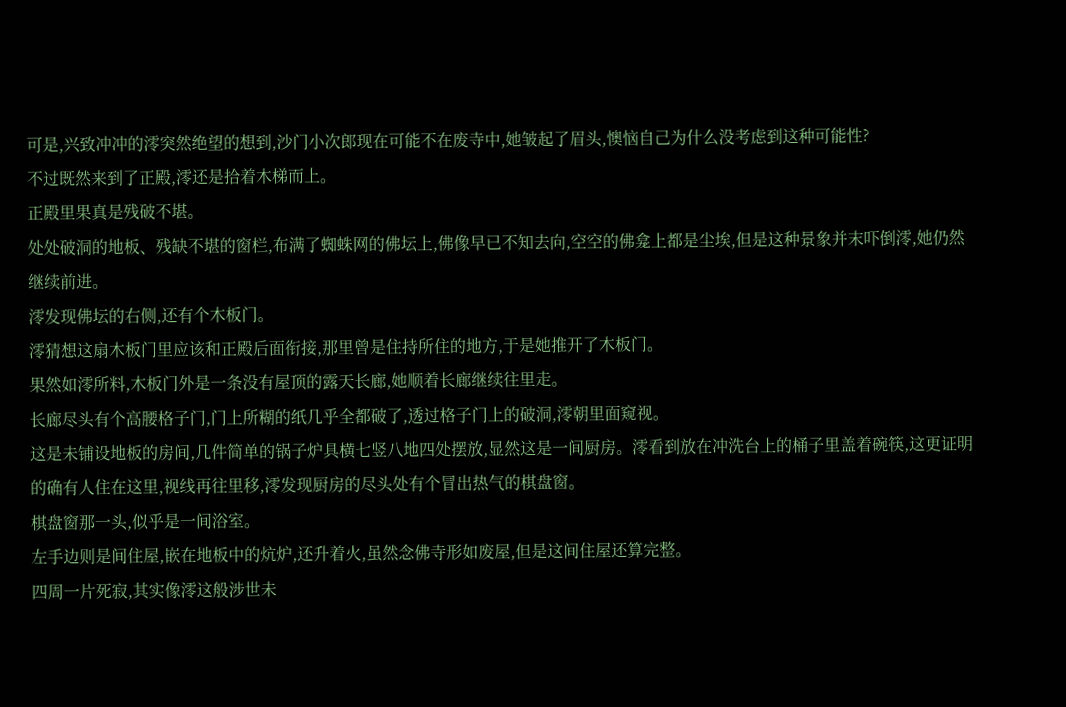可是,兴致冲冲的澪突然绝望的想到,沙门小次郎现在可能不在废寺中,她皱起了眉头,懊恼自己为什么没考虑到这种可能性?
不过既然来到了正殿,澪还是拾着木梯而上。
正殿里果真是残破不堪。
处处破洞的地板、残缺不堪的窗栏,布满了蜘蛛网的佛坛上,佛像早已不知去向,空空的佛龛上都是尘埃,但是这种景象并末吓倒澪,她仍然继续前进。
澪发现佛坛的右侧,还有个木板门。
澪猜想这扇木板门里应该和正殿后面衔接,那里曾是住持所住的地方,于是她推开了木板门。
果然如澪所料,木板门外是一条没有屋顶的露天长廊,她顺着长廊继续往里走。
长廊尽头有个高腰格子门,门上所糊的纸几乎全都破了,透过格子门上的破洞,澪朝里面窥视。
这是未铺设地板的房间,几件简单的锅子炉具横七竖八地四处摆放,显然这是一间厨房。澪看到放在冲洗台上的桶子里盖着碗筷,这更证明的确有人住在这里,视线再往里移,澪发现厨房的尽头处有个冒出热气的棋盘窗。
棋盘窗那一头,似乎是一间浴室。
左手边则是间住屋,嵌在地板中的炕炉,还升着火,虽然念佛寺形如废屋,但是这间住屋还算完整。
四周一片死寂,其实像澪这般涉世未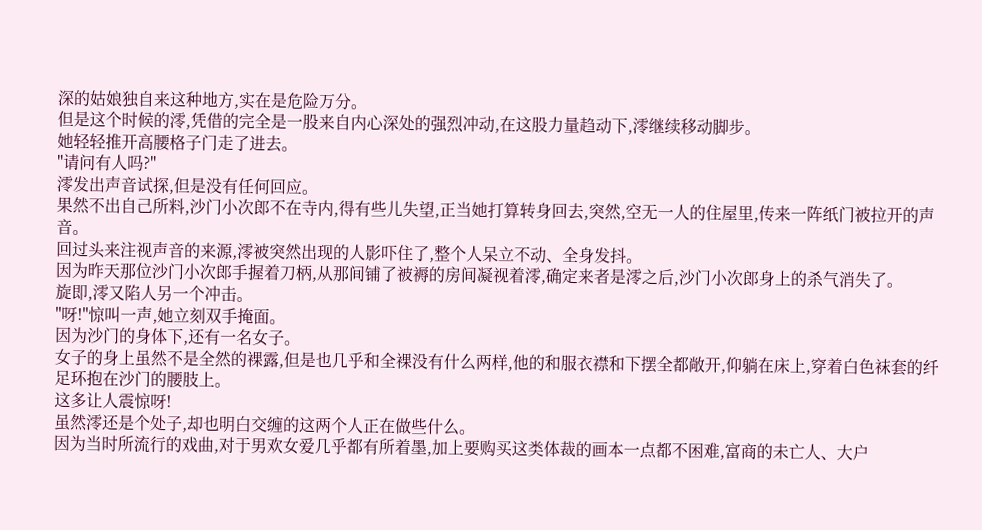深的姑娘独自来这种地方,实在是危险万分。
但是这个时候的澪,凭借的完全是一股来自内心深处的强烈冲动,在这股力量趋动下,澪继续移动脚步。
她轻轻推开高腰格子门走了进去。
"请问有人吗?"
澪发出声音试探,但是没有任何回应。
果然不出自己所料,沙门小次郎不在寺内,得有些儿失望,正当她打算转身回去,突然,空无一人的住屋里,传来一阵纸门被拉开的声音。
回过头来注视声音的来源,澪被突然出现的人影吓住了,整个人呆立不动、全身发抖。
因为昨天那位沙门小次郎手握着刀柄,从那间铺了被褥的房间凝视着澪,确定来者是澪之后,沙门小次郎身上的杀气消失了。
旋即,澪又陷人另一个冲击。
"呀!"惊叫一声,她立刻双手掩面。
因为沙门的身体下,还有一名女子。
女子的身上虽然不是全然的裸露,但是也几乎和全裸没有什么两样,他的和服衣襟和下摆全都敞开,仰躺在床上,穿着白色袜套的纤足环抱在沙门的腰肢上。
这多让人震惊呀!
虽然澪还是个处子,却也明白交缠的这两个人正在做些什么。
因为当时所流行的戏曲,对于男欢女爱几乎都有所着墨,加上要购买这类体裁的画本一点都不困难,富商的未亡人、大户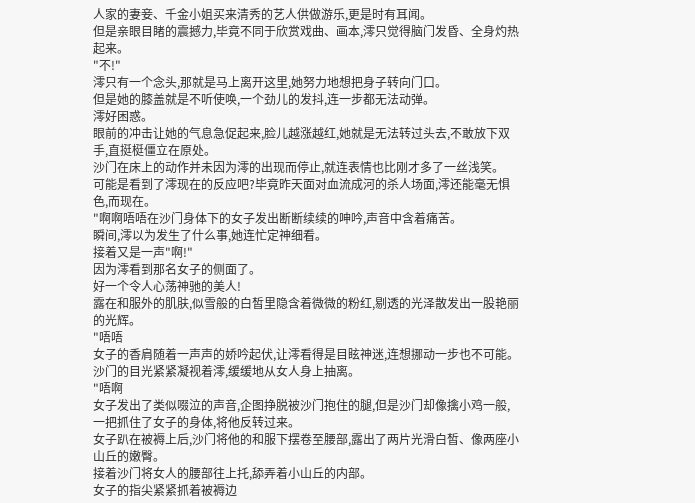人家的妻妾、千金小姐买来清秀的艺人供做游乐,更是时有耳闻。
但是亲眼目睹的震撼力,毕竟不同于欣赏戏曲、画本,澪只觉得脑门发昏、全身灼热起来。
"不!"
澪只有一个念头,那就是马上离开这里,她努力地想把身子转向门口。
但是她的膝盖就是不听使唤,一个劲儿的发抖,连一步都无法动弹。
澪好困惑。
眼前的冲击让她的气息急促起来,脸儿越涨越红,她就是无法转过头去,不敢放下双手,直挺梃僵立在原处。
沙门在床上的动作并未因为澪的出现而停止,就连表情也比刚才多了一丝浅笑。
可能是看到了澪现在的反应吧?毕竟昨天面对血流成河的杀人场面,澪还能毫无惧色,而现在。
"啊啊唔唔在沙门身体下的女子发出断断续续的呻吟,声音中含着痛苦。
瞬间,澪以为发生了什么事,她连忙定神细看。
接着又是一声"啊!"
因为澪看到那名女子的侧面了。
好一个令人心荡神驰的美人!
露在和服外的肌肤,似雪般的白皙里隐含着微微的粉红,剔透的光泽散发出一股艳丽的光辉。
"唔唔
女子的香肩随着一声声的娇吟起伏,让澪看得是目眩神迷,连想挪动一步也不可能。
沙门的目光紧紧凝视着澪,缓缓地从女人身上抽离。
"唔啊
女子发出了类似啜泣的声音,企图挣脱被沙门抱住的腿,但是沙门却像擒小鸡一般,一把抓住了女子的身体,将他反转过来。
女子趴在被褥上后,沙门将他的和服下摆卷至腰部,露出了两片光滑白皙、像两座小山丘的嫩臀。
接着沙门将女人的腰部往上托,舔弄着小山丘的内部。
女子的指尖紧紧抓着被褥边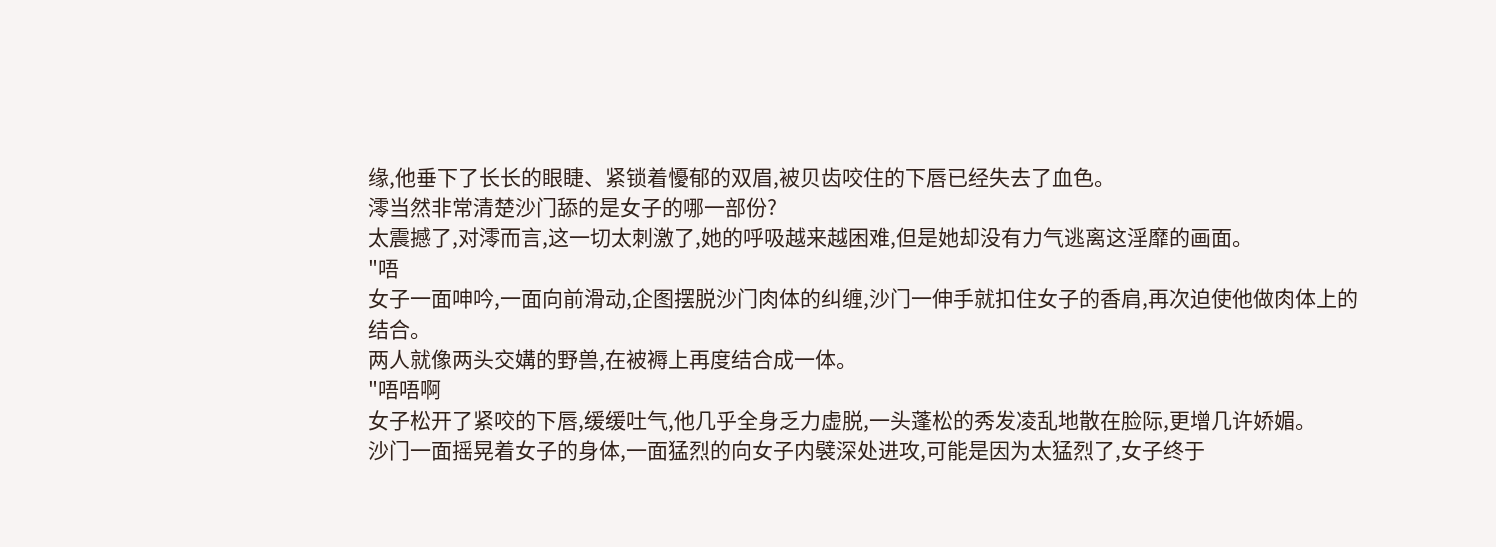缘,他垂下了长长的眼睫、紧锁着懮郁的双眉,被贝齿咬住的下唇已经失去了血色。
澪当然非常清楚沙门舔的是女子的哪一部份?
太震撼了,对澪而言,这一切太刺激了,她的呼吸越来越困难,但是她却没有力气逃离这淫靡的画面。
"唔
女子一面呻吟,一面向前滑动,企图摆脱沙门肉体的纠缠,沙门一伸手就扣住女子的香肩,再次迫使他做肉体上的结合。
两人就像两头交媾的野兽,在被褥上再度结合成一体。
"唔唔啊
女子松开了紧咬的下唇,缓缓吐气,他几乎全身乏力虚脱,一头蓬松的秀发凌乱地散在脸际,更增几许娇媚。
沙门一面摇晃着女子的身体,一面猛烈的向女子内襞深处进攻,可能是因为太猛烈了,女子终于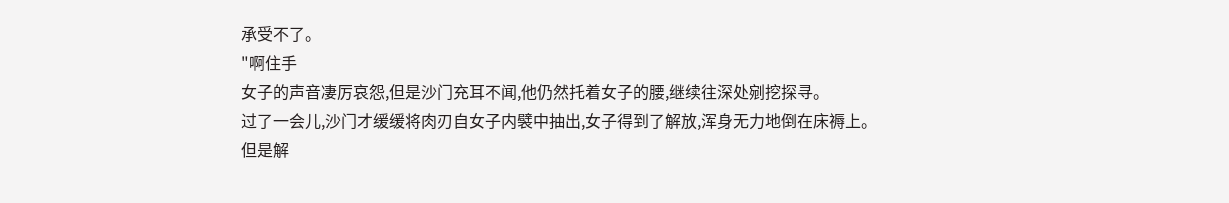承受不了。
"啊住手
女子的声音凄厉哀怨,但是沙门充耳不闻,他仍然托着女子的腰,继续往深处剜挖探寻。
过了一会儿,沙门才缓缓将肉刃自女子内襞中抽出,女子得到了解放,浑身无力地倒在床褥上。
但是解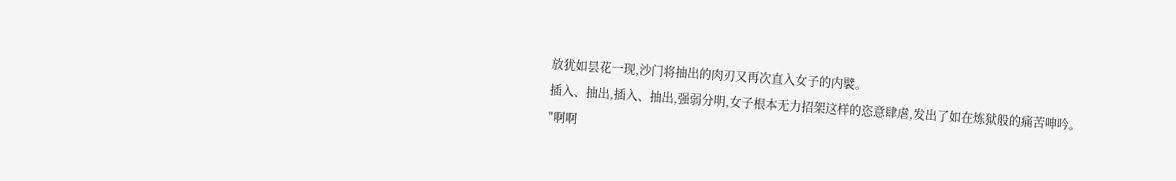放犹如昙花一现,沙门将抽出的肉刃又再次直入女子的内襞。
插入、抽出,插入、抽出,强弱分明,女子根本无力招架这样的恣意肆虐,发出了如在炼狱般的痛苦呻吟。
"啊啊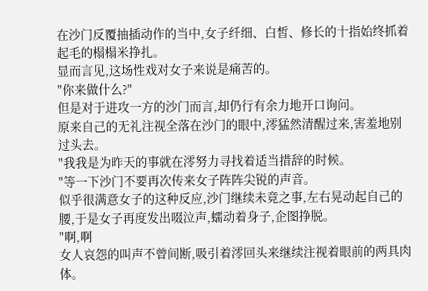在沙门反覆抽插动作的当中,女子纤细、白皙、修长的十指始终抓着起毛的榻榻米挣扎。
显而言见,这场性戏对女子来说是痛苦的。
"你来做什么?"
但是对于进攻一方的沙门而言,却仍行有余力地开口询问。
原来自己的无礼注视全落在沙门的眼中,澪猛然清醒过来,害羞地别过头去。
"我我是为昨天的事就在澪努力寻找着适当措辞的时候。
"等一下沙门不要再次传来女子阵阵尖锐的声音。
似乎很满意女子的这种反应,沙门继续未竟之事,左右晃动起自己的腰,于是女子再度发出啜泣声,蠕动着身子,企图挣脱。
"啊,啊
女人哀怨的叫声不曾间断,吸引着澪回头来继续注视着眼前的两具肉体。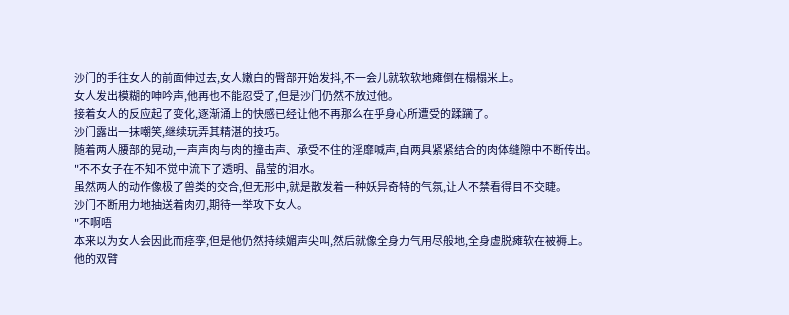沙门的手往女人的前面伸过去,女人嫩白的臀部开始发抖,不一会儿就软软地瘫倒在榻榻米上。
女人发出模糊的呻吟声,他再也不能忍受了,但是沙门仍然不放过他。
接着女人的反应起了变化,逐渐涌上的快感已经让他不再那么在乎身心所遭受的蹂躏了。
沙门露出一抹嘲笑,继续玩弄其精湛的技巧。
随着两人腰部的晃动,一声声肉与肉的撞击声、承受不住的淫靡喊声,自两具紧紧结合的肉体缝隙中不断传出。
"不不女子在不知不觉中流下了透明、晶莹的泪水。
虽然两人的动作像极了兽类的交合,但无形中,就是散发着一种妖异奇特的气氛,让人不禁看得目不交睫。
沙门不断用力地抽送着肉刃,期待一举攻下女人。
"不啊唔
本来以为女人会因此而痉孪,但是他仍然持续媚声尖叫,然后就像全身力气用尽般地,全身虚脱瘫软在被褥上。
他的双臂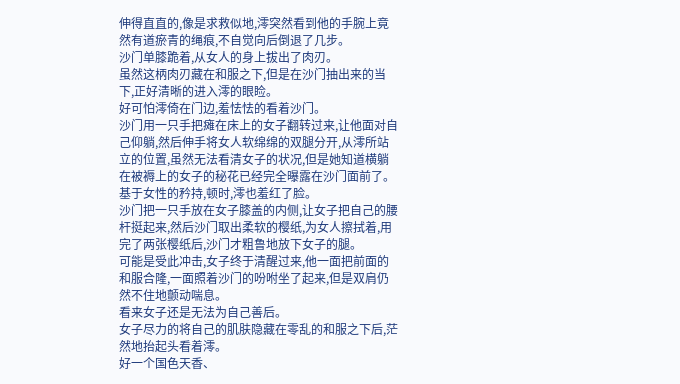伸得直直的,像是求救似地,澪突然看到他的手腕上竟然有道瘀青的绳痕,不自觉向后倒退了几步。
沙门单膝跪着,从女人的身上拔出了肉刃。
虽然这柄肉刃藏在和服之下,但是在沙门抽出来的当下,正好清晰的进入澪的眼睑。
好可怕澪倚在门边,羞怯怯的看着沙门。
沙门用一只手把瘫在床上的女子翻转过来,让他面对自己仰躺,然后伸手将女人软绵绵的双腿分开,从澪所站立的位置,虽然无法看清女子的状况,但是她知道横躺在被褥上的女子的秘花已经完全曝露在沙门面前了。
基于女性的矜持,顿时,澪也羞红了脸。
沙门把一只手放在女子膝盖的内侧,让女子把自己的腰杆挺起来,然后沙门取出柔软的樱纸,为女人擦拭着,用完了两张樱纸后,沙门才粗鲁地放下女子的腿。
可能是受此冲击,女子终于清醒过来,他一面把前面的和服合隆,一面照着沙门的吩咐坐了起来,但是双肩仍然不住地颤动喘息。
看来女子还是无法为自己善后。
女子尽力的将自己的肌肤隐藏在零乱的和服之下后,茫然地抬起头看着澪。
好一个国色天香、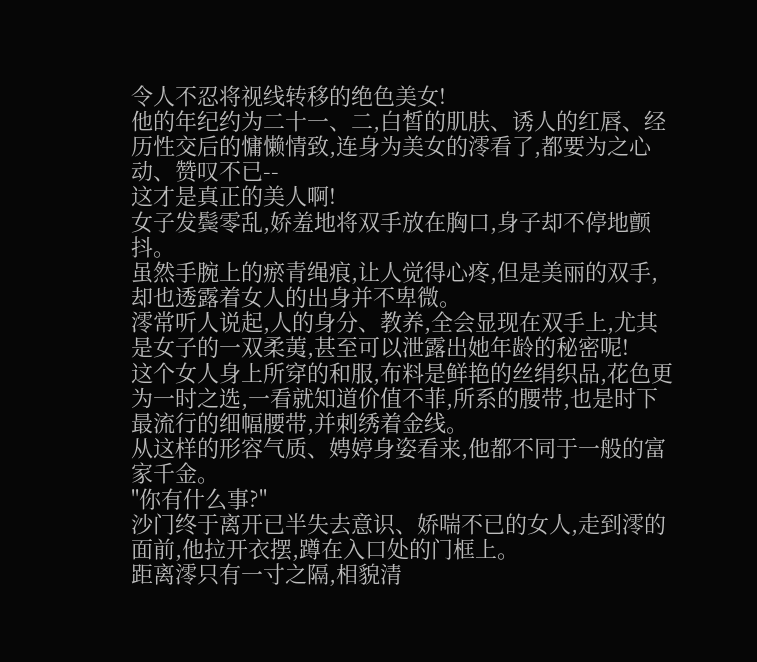令人不忍将视线转移的绝色美女!
他的年纪约为二十一、二,白皙的肌肤、诱人的红唇、经历性交后的慵懒情致,连身为美女的澪看了,都要为之心动、赞叹不已--
这才是真正的美人啊!
女子发鬓零乱,娇羞地将双手放在胸口,身子却不停地颤抖。
虽然手腕上的瘀青绳痕,让人觉得心疼,但是美丽的双手,却也透露着女人的出身并不卑微。
澪常听人说起,人的身分、教养,全会显现在双手上,尤其是女子的一双柔荑,甚至可以泄露出她年龄的秘密呢!
这个女人身上所穿的和服,布料是鲜艳的丝绢织品,花色更为一时之选,一看就知道价值不菲,所系的腰带,也是时下最流行的细幅腰带,并刺绣着金线。
从这样的形容气质、娉婷身姿看来,他都不同于一般的富家千金。
"你有什么事?"
沙门终于离开已半失去意识、娇喘不已的女人,走到澪的面前,他拉开衣摆,蹲在入口处的门框上。
距离澪只有一寸之隔,相貌清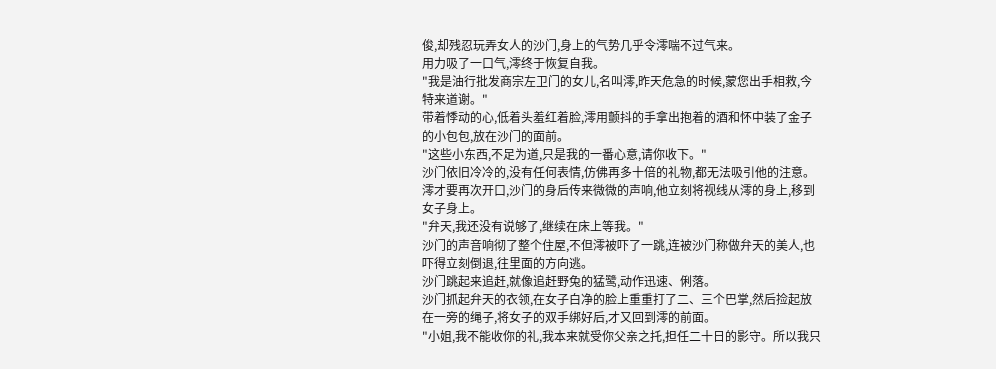俊,却残忍玩弄女人的沙门,身上的气势几乎令澪喘不过气来。
用力吸了一口气,澪终于恢复自我。
"我是油行批发商宗左卫门的女儿,名叫澪,昨天危急的时候,蒙您出手相救,今特来道谢。"
带着悸动的心,低着头羞红着脸,澪用颤抖的手拿出抱着的酒和怀中装了金子的小包包,放在沙门的面前。
"这些小东西,不足为道,只是我的一番心意,请你收下。"
沙门依旧冷冷的,没有任何表情,仿佛再多十倍的礼物,都无法吸引他的注意。
澪才要再次开口,沙门的身后传来微微的声响,他立刻将视线从澪的身上,移到女子身上。
"弁天,我还没有说够了,继续在床上等我。"
沙门的声音响彻了整个住屋,不但澪被吓了一跳,连被沙门称做弁天的美人,也吓得立刻倒退,往里面的方向逃。
沙门跳起来追赶,就像追赶野兔的猛鹭,动作迅速、俐落。
沙门抓起弁天的衣领,在女子白净的脸上重重打了二、三个巴掌,然后捡起放在一旁的绳子,将女子的双手绑好后,才又回到澪的前面。
"小姐,我不能收你的礼,我本来就受你父亲之托,担任二十日的影守。所以我只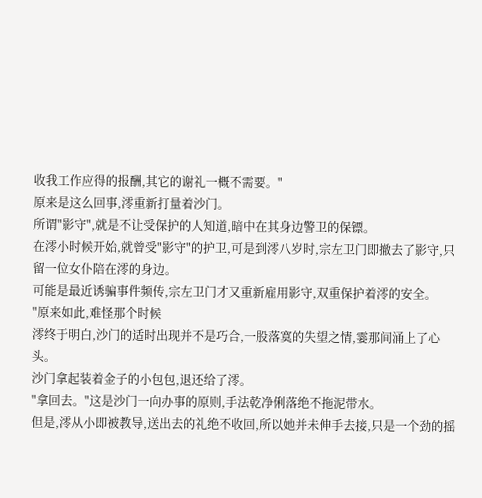收我工作应得的报酬,其它的谢礼一概不需要。"
原来是这么回事,澪重新打量着沙门。
所谓"影守",就是不让受保护的人知道,暗中在其身边警卫的保镖。
在澪小时候开始,就曾受"影守"的护卫,可是到澪八岁时,宗左卫门即撤去了影守,只留一位女仆陪在澪的身边。
可能是最近诱骗事件频传,宗左卫门才又重新雇用影守,双重保护着澪的安全。
"原来如此,难怪那个时候
澪终于明白,沙门的适时出现并不是巧合,一股落寞的失望之情,霎那间涌上了心头。
沙门拿起装着金子的小包包,退还给了澪。
"拿回去。"这是沙门一向办事的原则,手法乾净俐落绝不拖泥带水。
但是,澪从小即被教导,送出去的礼绝不收回,所以她并未伸手去接,只是一个劲的摇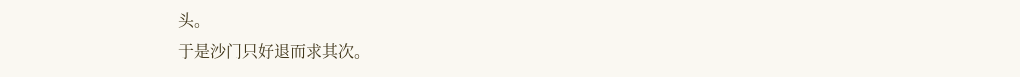头。
于是沙门只好退而求其次。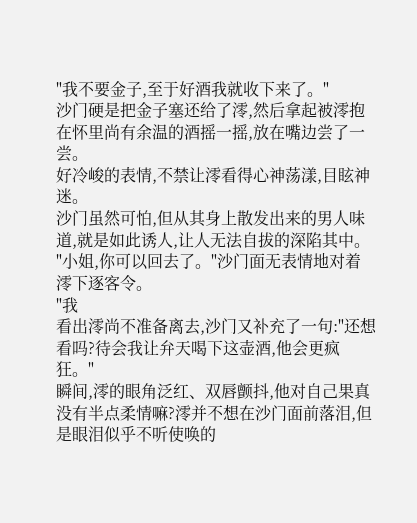"我不要金子,至于好酒我就收下来了。"
沙门硬是把金子塞还给了澪,然后拿起被澪抱在怀里尚有余温的酒摇一摇,放在嘴边尝了一尝。
好冷峻的表情,不禁让澪看得心神荡漾,目眩神迷。
沙门虽然可怕,但从其身上散发出来的男人味道,就是如此诱人,让人无法自拔的深陷其中。
"小姐,你可以回去了。"沙门面无表情地对着澪下逐客令。
"我
看出澪尚不准备离去,沙门又补充了一句:"还想看吗?待会我让弁天喝下这壶酒,他会更疯狂。"
瞬间,澪的眼角泛红、双唇颤抖,他对自己果真没有半点柔情嘛?澪并不想在沙门面前落泪,但是眼泪似乎不听使唤的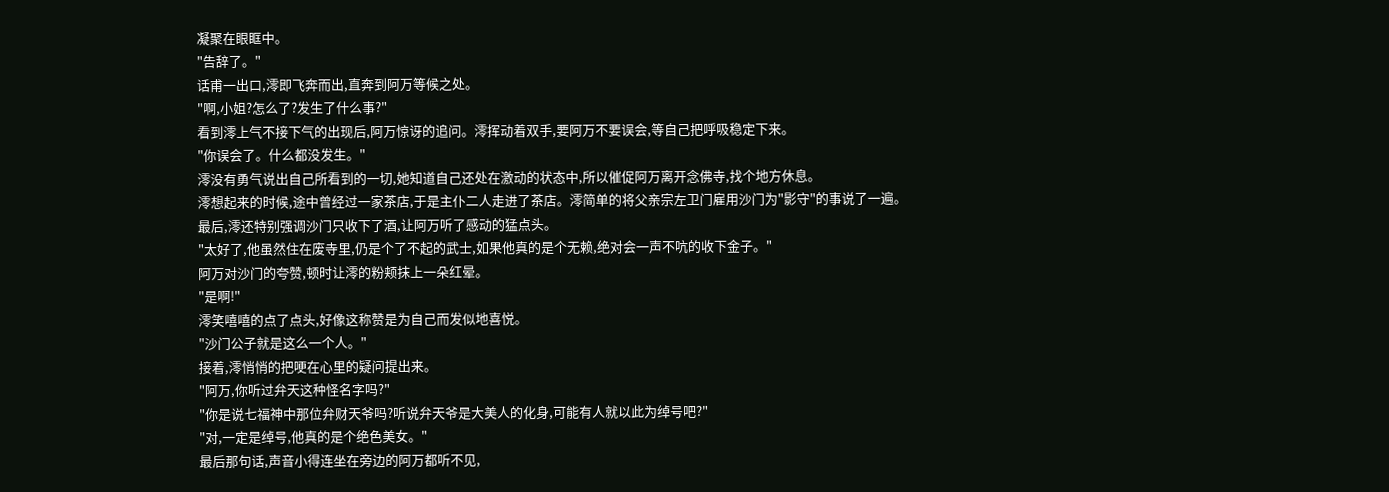凝聚在眼眶中。
"告辞了。"
话甫一出口,澪即飞奔而出,直奔到阿万等候之处。
"啊,小姐?怎么了?发生了什么事?"
看到澪上气不接下气的出现后,阿万惊讶的追问。澪挥动着双手,要阿万不要误会,等自己把呼吸稳定下来。
"你误会了。什么都没发生。"
澪没有勇气说出自己所看到的一切,她知道自己还处在激动的状态中,所以催促阿万离开念佛寺,找个地方休息。
澪想起来的时候,途中曾经过一家茶店,于是主仆二人走进了茶店。澪简单的将父亲宗左卫门雇用沙门为"影守"的事说了一遍。
最后,澪还特别强调沙门只收下了酒,让阿万听了感动的猛点头。
"太好了,他虽然住在废寺里,仍是个了不起的武士,如果他真的是个无赖,绝对会一声不吭的收下金子。"
阿万对沙门的夸赞,顿时让澪的粉颊抹上一朵红晕。
"是啊!"
澪笑嘻嘻的点了点头,好像这称赞是为自己而发似地喜悦。
"沙门公子就是这么一个人。"
接着,澪悄悄的把哽在心里的疑问提出来。
"阿万,你听过弁天这种怪名字吗?"
"你是说七福神中那位弁财天爷吗?听说弁天爷是大美人的化身,可能有人就以此为绰号吧?"
"对,一定是绰号,他真的是个绝色美女。"
最后那句话,声音小得连坐在旁边的阿万都听不见,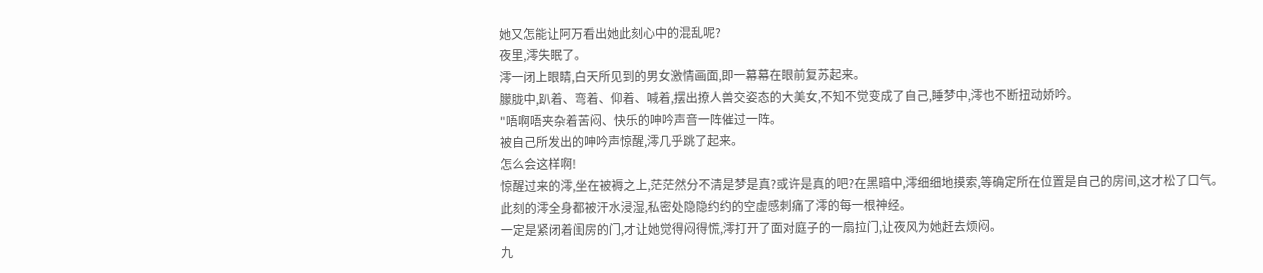她又怎能让阿万看出她此刻心中的混乱呢?
夜里,澪失眠了。
澪一闭上眼睛,白天所见到的男女激情画面,即一幕幕在眼前复苏起来。
朦胧中,趴着、弯着、仰着、喊着,摆出撩人兽交姿态的大美女,不知不觉变成了自己,睡梦中,澪也不断扭动娇吟。
"唔啊唔夹杂着苦闷、快乐的呻吟声音一阵催过一阵。
被自己所发出的呻吟声惊醒,澪几乎跳了起来。
怎么会这样啊!
惊醒过来的澪,坐在被褥之上,茫茫然分不清是梦是真?或许是真的吧?在黑暗中,澪细细地摸索,等确定所在位置是自己的房间,这才松了口气。
此刻的澪全身都被汗水浸湿,私密处隐隐约约的空虚感刺痛了澪的每一根神经。
一定是紧闭着闺房的门,才让她觉得闷得慌,澪打开了面对庭子的一扇拉门,让夜风为她赶去烦闷。
九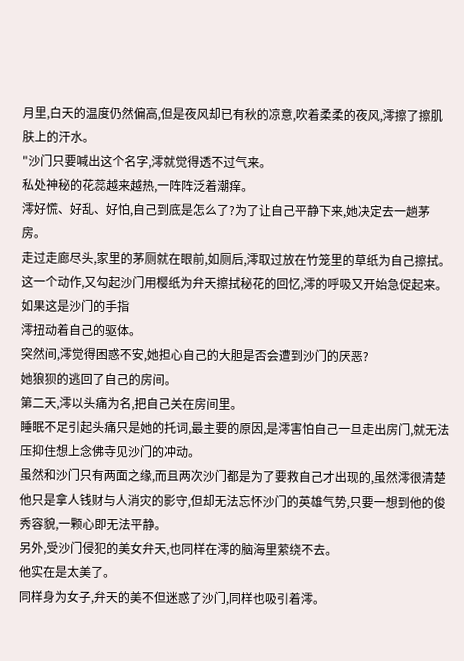月里,白天的温度仍然偏高,但是夜风却已有秋的凉意,吹着柔柔的夜风,澪擦了擦肌肤上的汗水。
"沙门只要喊出这个名字,澪就觉得透不过气来。
私处神秘的花蕊越来越热,一阵阵泛着潮痒。
澪好慌、好乱、好怕,自己到底是怎么了?为了让自己平静下来,她决定去一趟茅房。
走过走廊尽头,家里的茅厕就在眼前,如厕后,澪取过放在竹笼里的草纸为自己擦拭。
这一个动作,又勾起沙门用樱纸为弁天擦拭秘花的回忆,澪的呼吸又开始急促起来。
如果这是沙门的手指
澪扭动着自己的驱体。
突然间,澪觉得困惑不安,她担心自己的大胆是否会遭到沙门的厌恶?
她狼狈的逃回了自己的房间。
第二天,澪以头痛为名,把自己关在房间里。
睡眠不足引起头痛只是她的托词,最主要的原因,是澪害怕自己一旦走出房门,就无法压抑住想上念佛寺见沙门的冲动。
虽然和沙门只有两面之缘,而且两次沙门都是为了要救自己才出现的,虽然澪很清楚他只是拿人钱财与人消灾的影守,但却无法忘怀沙门的英雄气势,只要一想到他的俊秀容貌,一颗心即无法平静。
另外,受沙门侵犯的美女弁天,也同样在澪的脑海里萦绕不去。
他实在是太美了。
同样身为女子,弁天的美不但迷惑了沙门,同样也吸引着澪。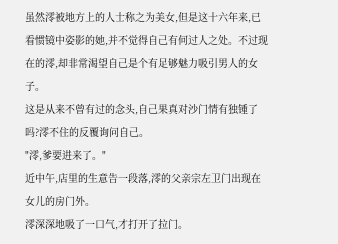虽然澪被地方上的人士称之为美女,但是这十六年来,已看惯镜中姿影的她,并不觉得自己有何过人之处。不过现在的澪,却非常渴望自己是个有足够魅力吸引男人的女子。
这是从来不曾有过的念头,自己果真对沙门情有独锺了吗?澪不住的反覆询问自己。
"澪,爹要进来了。"
近中午,店里的生意告一段落,澪的父亲宗左卫门出现在女儿的房门外。
澪深深地吸了一口气,才打开了拉门。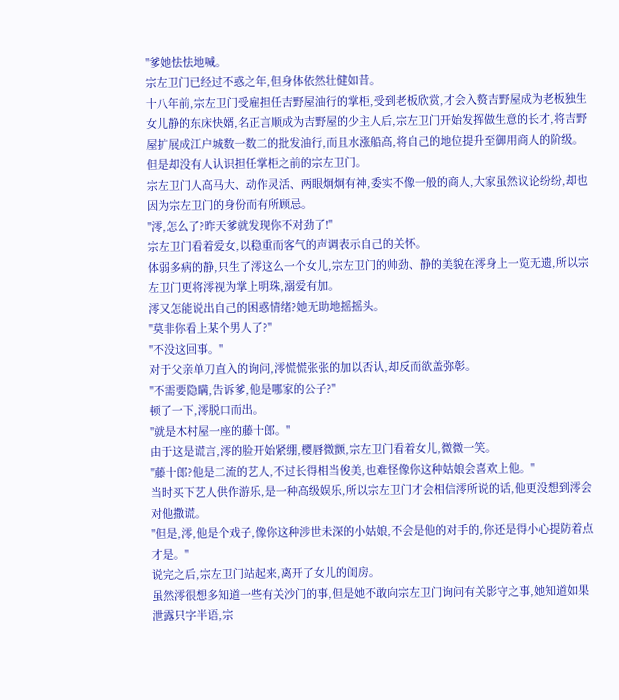"爹她怯怯地喊。
宗左卫门已经过不惑之年,但身体依然壮健如昔。
十八年前,宗左卫门受雇担任吉野屋油行的掌柜,受到老板欣赏,才会入赘吉野屋成为老板独生女儿静的东床快婿,名正言顺成为吉野屋的少主人后,宗左卫门开始发挥做生意的长才,将吉野屋扩展成江户城数一数二的批发油行,而且水涨船高,将自己的地位提升至御用商人的阶级。
但是却没有人认识担任掌柜之前的宗左卫门。
宗左卫门人高马大、动作灵活、两眼炯炯有神,委实不像一般的商人,大家虽然议论纷纷,却也因为宗左卫门的身份而有所顾忌。
"澪,怎么了?昨天爹就发现你不对劲了!"
宗左卫门看着爱女,以稳重而客气的声调表示自己的关怀。
体弱多病的静,只生了澪这么一个女儿,宗左卫门的帅劲、静的美貌在澪身上一览无遗,所以宗左卫门更将澪视为掌上明珠,溺爱有加。
澪又怎能说出自己的困惑情绪?她无助地摇摇头。
"莫非你看上某个男人了?"
"不没这回事。"
对于父亲单刀直入的询问,澪慌慌张张的加以否认,却反而欲盖弥彰。
"不需要隐瞒,告诉爹,他是哪家的公子?"
顿了一下,澪脱口而出。
"就是木村屋一座的藤十郎。"
由于这是谎言,澪的脸开始紧绷,樱唇微颤,宗左卫门看着女儿,微微一笑。
"藤十郎?他是二流的艺人,不过长得相当俊美,也难怪像你这种姑娘会喜欢上他。"
当时买下艺人供作游乐,是一种高级娱乐,所以宗左卫门才会相信澪所说的话,他更没想到澪会对他撒谎。
"但是,澪,他是个戏子,像你这种涉世未深的小姑娘,不会是他的对手的,你还是得小心提防着点才是。"
说完之后,宗左卫门站起来,离开了女儿的闺房。
虽然澪很想多知道一些有关沙门的事,但是她不敢向宗左卫门询问有关影守之事,她知道如果泄露只字半语,宗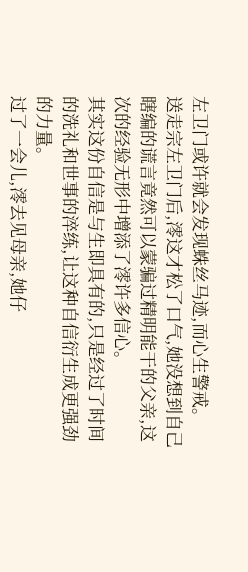左卫门或许就会发现蛛丝马迹,而心生警戒。
送走宗左卫门后,澪这才松了口气,她没想到自己瞎编的谎言竟然可以蒙骗过精明能干的父亲,这次的经验无形中增添了澪许多信心。
其实这份自信是与生即具有的,只是经过了时间的洗礼和世事的淬练,让这种自信衍生成更强劲的力量。
过了一会儿,澪去见母亲,她仔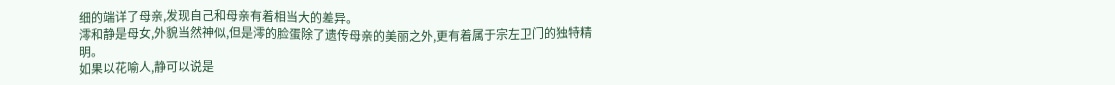细的端详了母亲,发现自己和母亲有着相当大的差异。
澪和静是母女,外貌当然神似,但是澪的脸蛋除了遗传母亲的美丽之外,更有着属于宗左卫门的独特精明。
如果以花喻人,静可以说是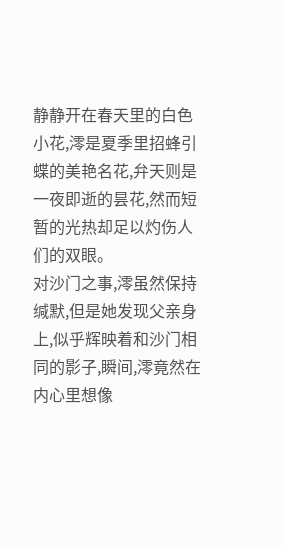静静开在春天里的白色小花,澪是夏季里招蜂引蝶的美艳名花,弁天则是一夜即逝的昙花,然而短暂的光热却足以灼伤人们的双眼。
对沙门之事,澪虽然保持缄默,但是她发现父亲身上,似乎辉映着和沙门相同的影子,瞬间,澪竟然在内心里想像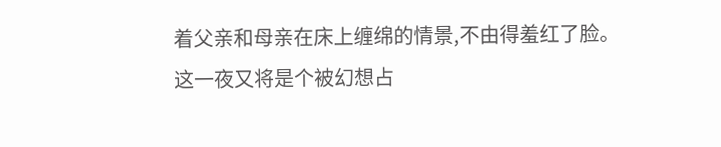着父亲和母亲在床上缠绵的情景,不由得羞红了脸。
这一夜又将是个被幻想占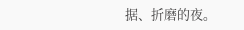据、折磨的夜。